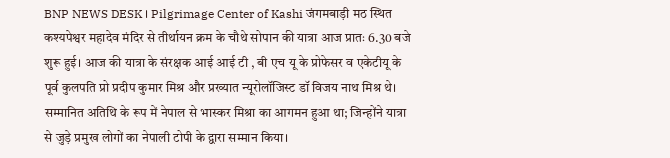BNP NEWS DESK । Pilgrimage Center of Kashi जंगमबाड़ी मठ स्थित कश्यपेश्वर महादेव मंदिर से तीर्थायन क्रम के चौथे सोपान की यात्रा आज प्रातः 6.30 बजे शुरू हुई। आज की यात्रा के संरक्षक आई आई टी , बी एच यू के प्रोफेसर व एकेटीयू के पूर्व कुलपति प्रो प्रदीप कुमार मिश्र और प्रख्यात न्यूरोलॉजिस्ट डॉ विजय नाथ मिश्र थे। सम्मानित अतिथि के रूप में नेपाल से भास्कर मिश्रा का आगमन हुआ था; जिन्होंने यात्रा से जुड़े प्रमुख लोगों का नेपाली टोपी के द्वारा सम्मान किया।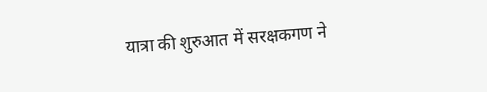यात्रा की शुरुआत में सरक्षकगण ने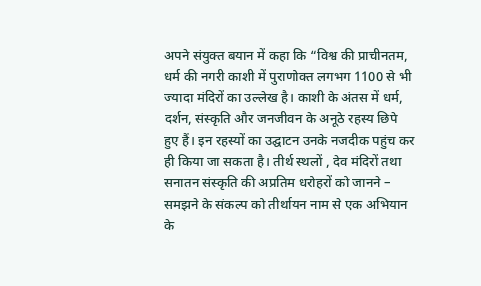अपने संयुक्त बयान में कहा कि “विश्व की प्राचीनतम, धर्म की नगरी काशी में पुराणोक्त लगभग 1100 से भी ज्यादा मंदिरों का उल्लेख है। काशी के अंतस में धर्म, दर्शन, संस्कृति और जनजीवन के अनूठे रहस्य छिपे हुए हैं। इन रहस्यों का उद्घाटन उनके नजदीक पहुंच कर ही किया जा सकता है। तीर्थ स्थलों , देव मंदिरों तथा सनातन संस्कृति की अप्रतिम धरोहरों को जानने – समझने के संकल्प को तीर्थायन नाम से एक अभियान के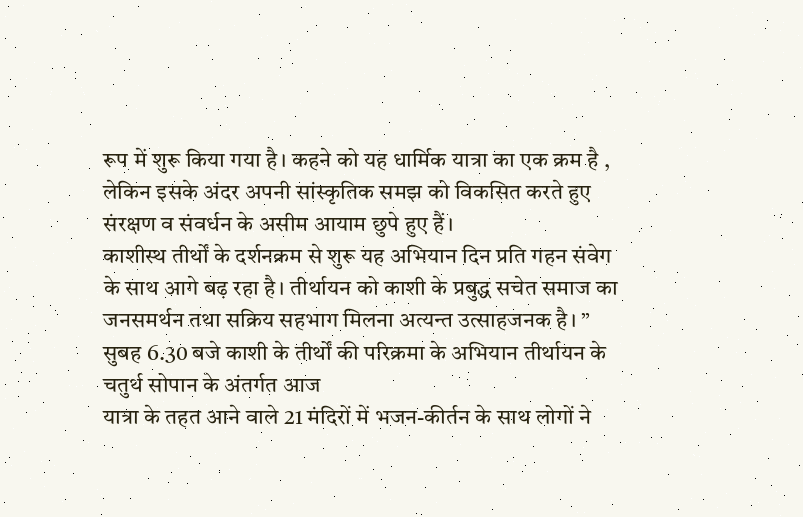रूप में शुरू किया गया है। कहने को यह धार्मिक यात्रा का एक क्रम है , लेकिन इसके अंदर अपनी सांस्कृतिक समझ को विकसित करते हुए संरक्षण व संवर्धन के असीम आयाम छुपे हुए हैं।
काशीस्थ तीर्थों के दर्शनक्रम से शुरू यह अभियान दिन प्रति गहन संवेग के साथ आगे बढ़ रहा है। तीर्थायन को काशी के प्रबुद्ध सचेत समाज का जनसमर्थन तथा सक्रिय सहभाग मिलना अत्यन्त उत्साहजनक है। ”
सुबह 6.30 बजे काशी के तीर्थों की परिक्रमा के अभियान तीर्थायन के चतुर्थ सोपान के अंतर्गत आज
यात्रा के तहत आने वाले 21 मंदिरों में भजन-कीर्तन के साथ लोगों ने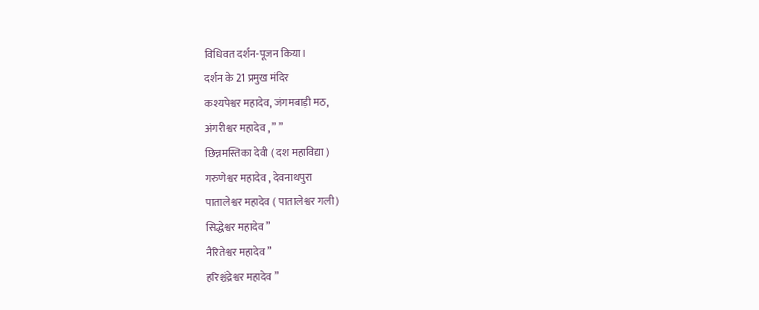विधिवत दर्शन-पूजन किया।
दर्शन के 21 प्रमुख मंदिर
कश्यपेश्वर महादेव, जंगमबाड़ी मठ,
अंगरीश्वर महादेव , ” ”
छिन्नमस्तिका देवी ( दश महाविद्या )
गरुणेश्वर महादेव , देवनाथपुरा
पातालेश्वर महादेव ( पातालेश्वर गली)
सिद्धेश्वर महादेव ”
नैरितेश्वर महादेव ”
हरिश्चंद्रेश्वर महादेव ”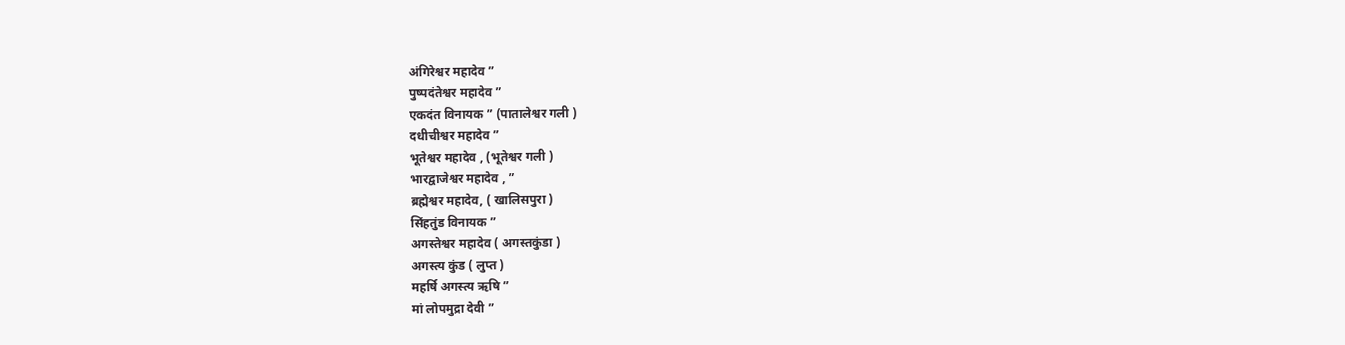अंगिरेश्वर महादेव ”
पुष्पदंतेश्वर महादेव ”
एकदंत विनायक ” (पातालेश्वर गली )
दधीचीश्वर महादेव ”
भूतेश्वर महादेव , (भूतेश्वर गली )
भारद्वाजेश्वर महादेव , ”
ब्रह्मेश्वर महादेव, ( खालिसपुरा )
सिंहतुंड विनायक ”
अगस्तेश्वर महादेव ( अगस्तकुंडा )
अगस्त्य कुंड ( लुप्त )
महर्षि अगस्त्य ऋषि ”
मां लोपमुद्रा देवी ”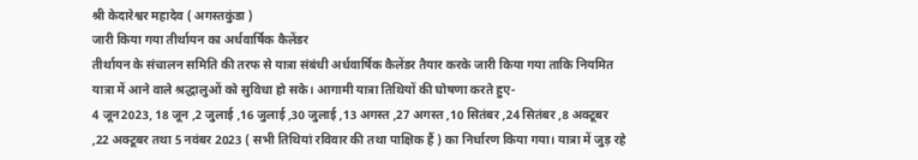श्री केदारेश्वर महादेव ( अगस्तकुंडा )
जारी किया गया तीर्थायन का अर्धवार्षिक कैलेंडर
तीर्थायन के संचालन समिति की तरफ से यात्रा संबंधी अर्धवार्षिक कैलेंडर तैयार करके जारी किया गया ताकि नियमित यात्रा में आने वाले श्रद्धालुओं को सुविधा हो सके। आगामी यात्रा तिथियों की घोषणा करते हुए-
4 जून2023, 18 जून ,2 जुलाई ,16 जुलाई ,30 जुलाई ,13 अगस्त ,27 अगस्त ,10 सितंबर ,24 सितंबर ,8 अक्टूबर ,22 अक्टूबर तथा 5 नवंबर 2023 ( सभी तिथियां रविवार की तथा पाक्षिक हैं ) का निर्धारण किया गया। यात्रा में जुड़ रहे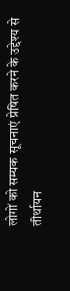लोगों को सम्यक सूचनाएं प्रेषित करने के उद्देश्य से तीर्थायन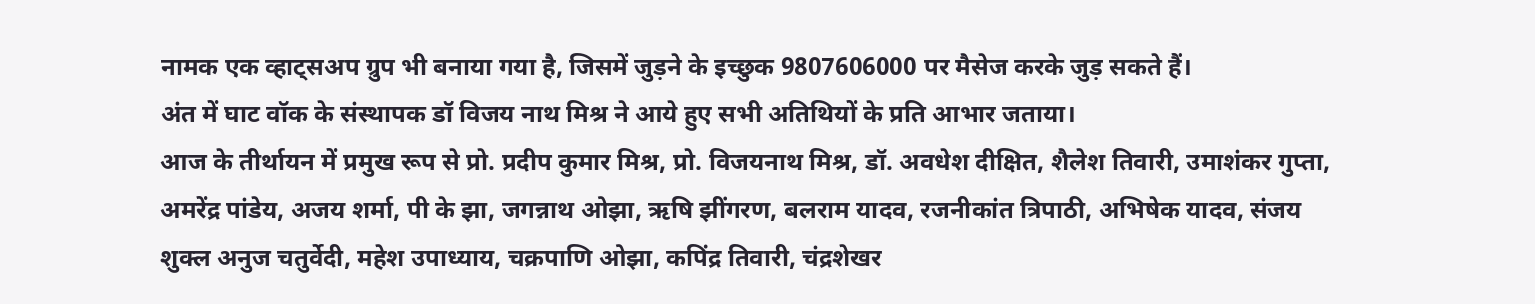नामक एक व्हाट्सअप ग्रुप भी बनाया गया है, जिसमें जुड़ने के इच्छुक 9807606000 पर मैसेज करके जुड़ सकते हैं।
अंत में घाट वॉक के संस्थापक डॉ विजय नाथ मिश्र ने आये हुए सभी अतिथियों के प्रति आभार जताया।
आज के तीर्थायन में प्रमुख रूप से प्रो. प्रदीप कुमार मिश्र, प्रो. विजयनाथ मिश्र, डॉ. अवधेश दीक्षित, शैलेश तिवारी, उमाशंकर गुप्ता, अमरेंद्र पांडेय, अजय शर्मा, पी के झा, जगन्नाथ ओझा, ऋषि झींगरण, बलराम यादव, रजनीकांत त्रिपाठी, अभिषेक यादव, संजय शुक्ल अनुज चतुर्वेदी, महेश उपाध्याय, चक्रपाणि ओझा, कपिंद्र तिवारी, चंद्रशेखर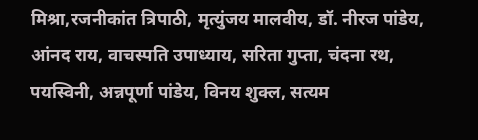मिश्रा,रजनीकांत त्रिपाठी, मृत्युंजय मालवीय, डॉ. नीरज पांडेय, आंनद राय, वाचस्पति उपाध्याय, सरिता गुप्ता, चंदना रथ, पयस्विनी, अन्नपूर्णा पांडेय, विनय शुक्ल, सत्यम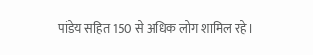पांडेय सहित 150 से अधिक लोग शामिल रहे।